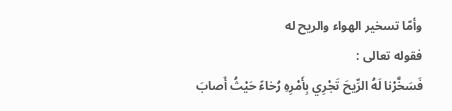وأمّا تسخير الهواء والريح له
فقوله تعالى :
فَسَخَّرْنا لَهُ الرِّيحَ تَجْرِي بِأَمْرِهِ رُخاءً حَيْثُ أَصابَ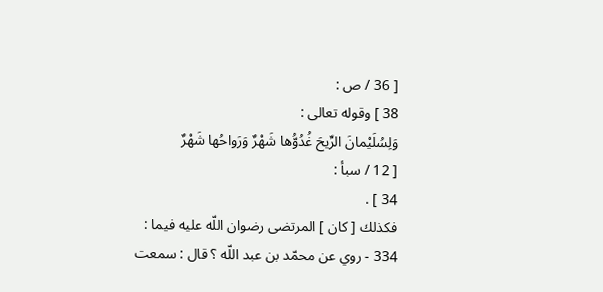[ 36 / ص :
38 ] وقوله تعالى :
وَلِسُلَيْمانَ الرِّيحَ غُدُوُّها شَهْرٌ وَرَواحُها شَهْرٌ
[ 12 / سبأ :
34 ] .
فكذلك [ كان ] المرتضى رضوان اللّه عليه فيما :
334 - روي عن محمّد بن عبد اللّه ؟ قال : سمعت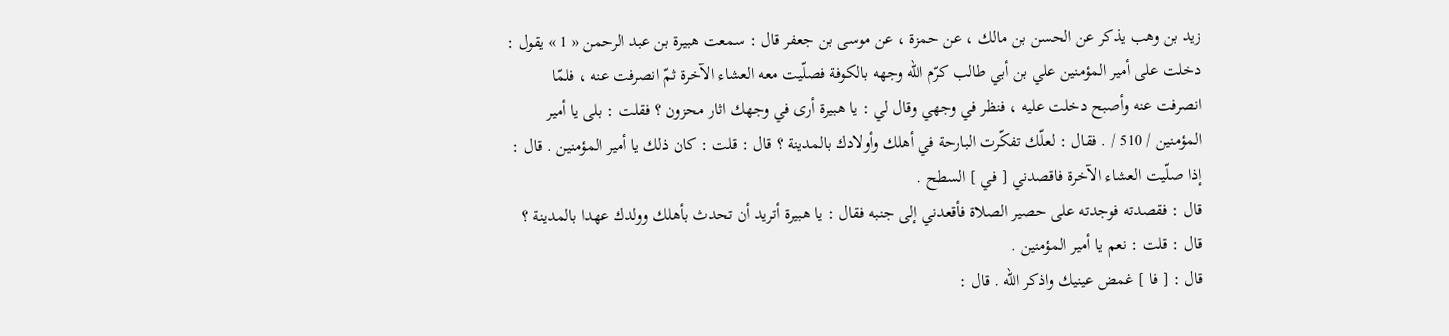زيد بن وهب يذكر عن الحسن بن مالك ، عن حمزة ، عن موسى بن جعفر قال : سمعت هبيرة بن عبد الرحمن « 1 » يقول :
دخلت على أمير المؤمنين علي بن أبي طالب كرّم اللّه وجهه بالكوفة فصلّيت معه العشاء الآخرة ثمّ انصرفت عنه ، فلمّا انصرفت عنه وأصبح دخلت عليه ، فنظر في وجهي وقال لي : يا هبيرة أرى في وجهك اثار محزون ؟ فقلت : بلى يا أمير المؤمنين / 510 / . فقال : لعلّك تفكّرت البارحة في أهلك وأولادك بالمدينة ؟ قال : قلت : كان ذلك يا أمير المؤمنين . قال : إذا صلّيت العشاء الآخرة فاقصدني [ في ] السطح .
قال : فقصدته فوجدته على حصير الصلاة فأقعدني إلى جنبه فقال : يا هبيرة أتريد أن تحدث بأهلك وولدك عهدا بالمدينة ؟ قال : قلت : نعم يا أمير المؤمنين .
قال : [ فا ] غمض عينيك واذكر اللّه . قال :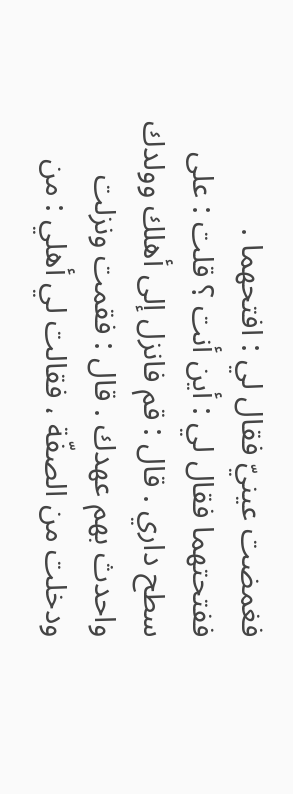فغمضت عينيّ فقال لي : افتحهما .
ففتحتهما فقال لي : أين أنت ؟ قلت : على سطح داري . قال : قم فانزل إلى أهلك وولدك واحدث بهم عهدك . قال : فقمت ونزلت ودخلت من الصفّة ، فقالت لي أهلي : من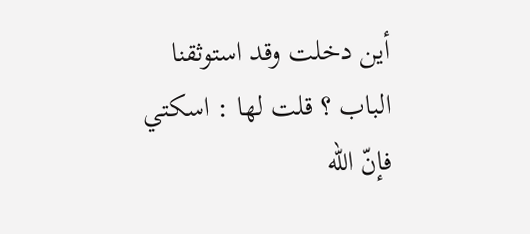أين دخلت وقد استوثقنا الباب ؟ قلت لها : اسكتي فإنّ اللّه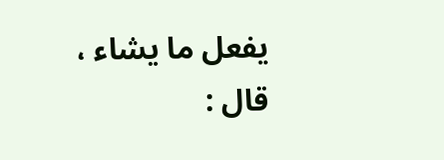يفعل ما يشاء ، قال :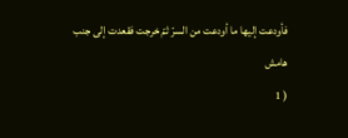فأودعت إليها ما أودعت من السرّ ثمّ خرجت فقعدت إلى جنب
هامش
( 1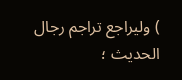) وليراجع تراجم رجال الحديث ؛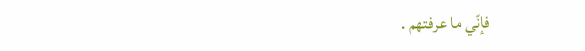فإنّي ما عرفتهم .